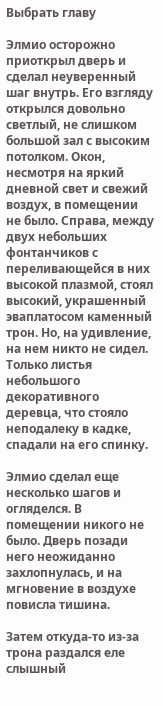Выбрать главу

Элмио осторожно приоткрыл дверь и сделал неуверенный шаг внутрь. Его взгляду открылся довольно светлый, не слишком большой зал с высоким потолком. Окон, несмотря на яркий дневной свет и свежий воздух, в помещении не было. Справа, между двух небольших фонтанчиков с переливающейся в них высокой плазмой, стоял высокий, украшенный эваплатосом каменный трон. Но, на удивление, на нем никто не сидел. Только листья небольшого декоративного деревца, что стояло неподалеку в кадке, спадали на его спинку.

Элмио сделал еще несколько шагов и огляделся. В помещении никого не было. Дверь позади него неожиданно захлопнулась, и на мгновение в воздухе повисла тишина.

Затем откуда-то из-за трона раздался еле слышный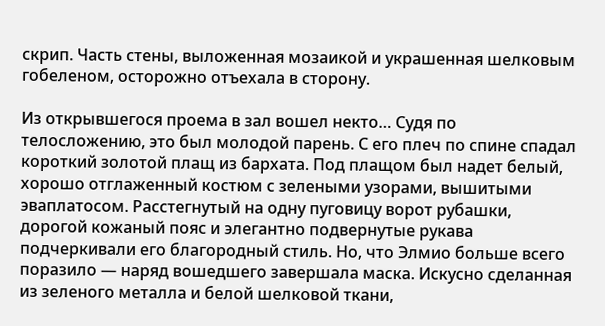скрип. Часть стены, выложенная мозаикой и украшенная шелковым гобеленом, осторожно отъехала в сторону.

Из открывшегося проема в зал вошел некто… Судя по телосложению, это был молодой парень. С его плеч по спине спадал короткий золотой плащ из бархата. Под плащом был надет белый, хорошо отглаженный костюм с зелеными узорами, вышитыми эваплатосом. Расстегнутый на одну пуговицу ворот рубашки, дорогой кожаный пояс и элегантно подвернутые рукава подчеркивали его благородный стиль. Но, что Элмио больше всего поразило — наряд вошедшего завершала маска. Искусно сделанная из зеленого металла и белой шелковой ткани,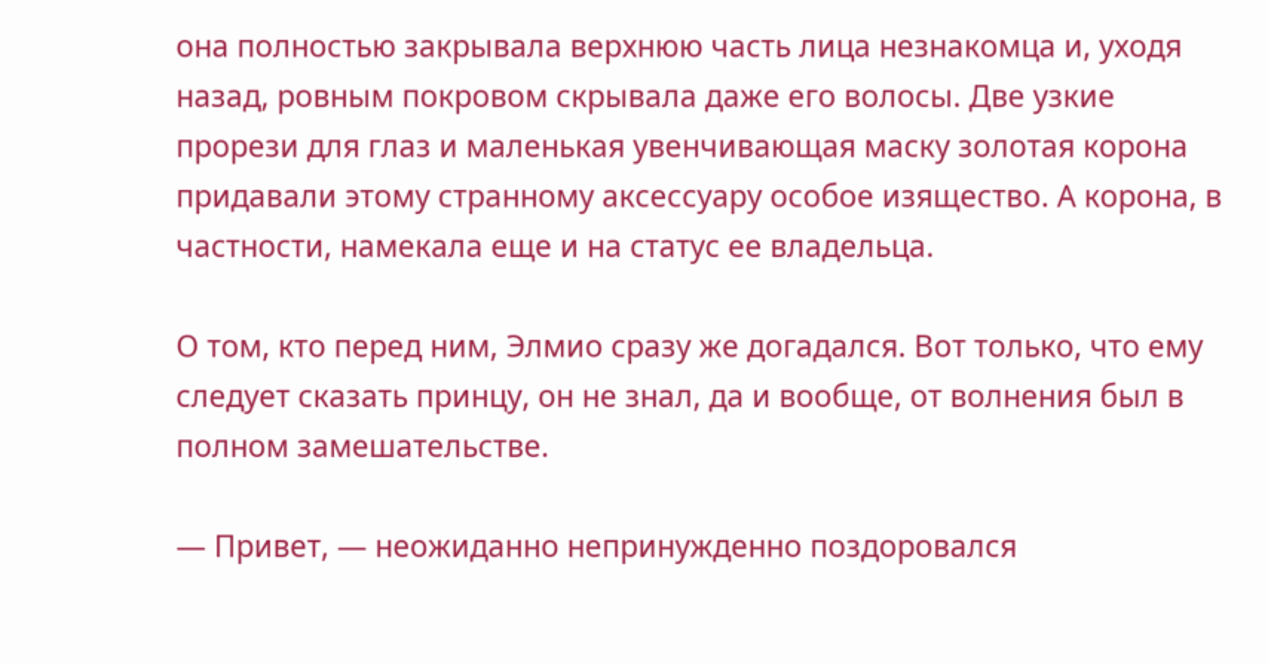она полностью закрывала верхнюю часть лица незнакомца и, уходя назад, ровным покровом скрывала даже его волосы. Две узкие прорези для глаз и маленькая увенчивающая маску золотая корона придавали этому странному аксессуару особое изящество. А корона, в частности, намекала еще и на статус ее владельца.

О том, кто перед ним, Элмио сразу же догадался. Вот только, что ему следует сказать принцу, он не знал, да и вообще, от волнения был в полном замешательстве.

— Привет, — неожиданно непринужденно поздоровался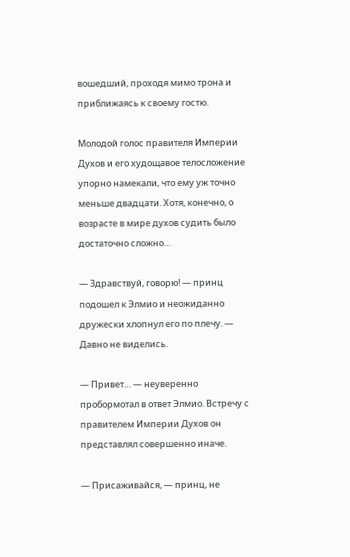вошедший, проходя мимо трона и приближаясь к своему гостю.

Молодой голос правителя Империи Духов и его худощавое телосложение упорно намекали, что ему уж точно меньше двадцати. Хотя, конечно, о возрасте в мире духов судить было достаточно сложно…

— Здравствуй, говорю! — принц подошел к Элмио и неожиданно дружески хлопнул его по плечу. — Давно не виделись.

— Привет… — неуверенно пробормотал в ответ Элмио. Встречу с правителем Империи Духов он представлял совершенно иначе.

— Присаживайся, — принц, не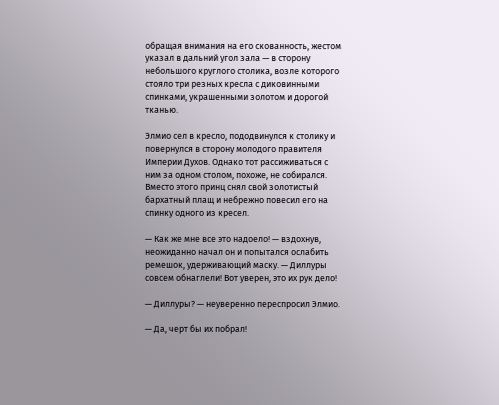обращая внимания на его скованность, жестом указал в дальний угол зала — в сторону небольшого круглого столика, возле которого стояло три резных кресла с диковинными спинками, украшенными золотом и дорогой тканью.

Элмио сел в кресло, пододвинулся к столику и повернулся в сторону молодого правителя Империи Духов. Однако тот рассиживаться с ним за одном столом, похоже, не собирался. Вместо этого принц снял свой золотистый бархатный плащ и небрежно повесил его на спинку одного из кресел.

— Как же мне все это надоело! — вздохнув, неожиданно начал он и попытался ослабить ремешок, удерживающий маску. — Диллуры совсем обнаглели! Вот уверен, это их рук дело!

— Диллуры? — неуверенно переспросил Элмио.

— Да, черт бы их побрал!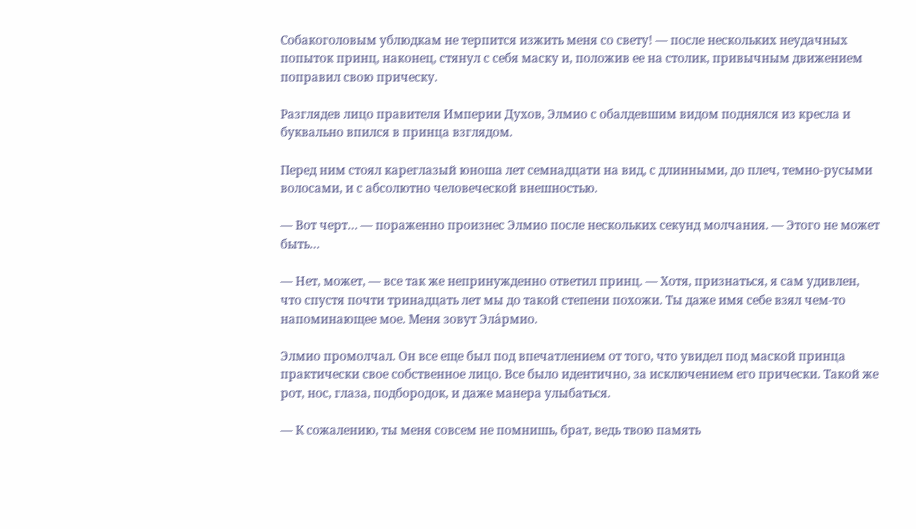Собакоголовым ублюдкам не терпится изжить меня со свету! — после нескольких неудачных попыток принц, наконец, стянул с себя маску и, положив ее на столик, привычным движением поправил свою прическу.

Разглядев лицо правителя Империи Духов, Элмио с обалдевшим видом поднялся из кресла и буквально впился в принца взглядом.

Перед ним стоял кареглазый юноша лет семнадцати на вид, с длинными, до плеч, темно-русыми волосами, и с абсолютно человеческой внешностью.

— Вот черт… — пораженно произнес Элмио после нескольких секунд молчания. — Этого не может быть…

— Нет, может, — все так же непринужденно ответил принц. — Хотя, признаться, я сам удивлен, что спустя почти тринадцать лет мы до такой степени похожи. Ты даже имя себе взял чем-то напоминающее мое. Меня зовут Эла́рмио.

Элмио промолчал. Он все еще был под впечатлением от того, что увидел под маской принца практически свое собственное лицо. Все было идентично, за исключением его прически. Такой же рот, нос, глаза, подбородок, и даже манера улыбаться.

— К сожалению, ты меня совсем не помнишь, брат, ведь твою память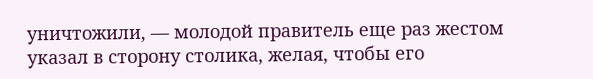уничтожили, — молодой правитель еще раз жестом указал в сторону столика, желая, чтобы его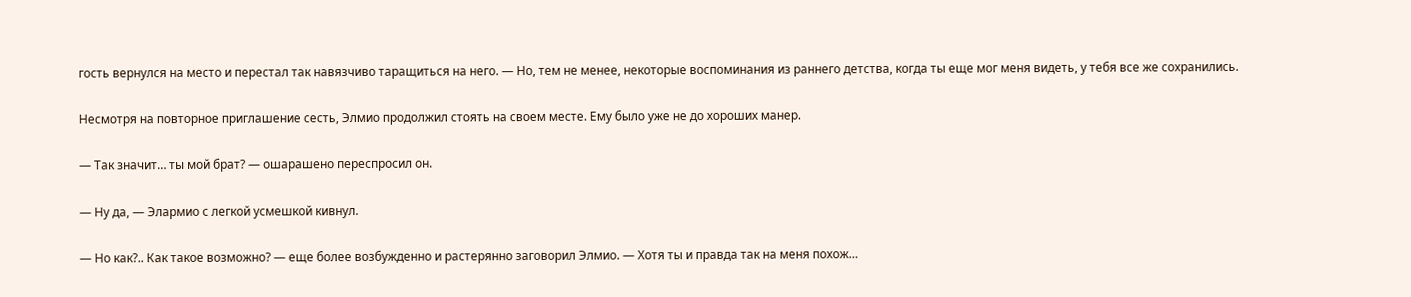гость вернулся на место и перестал так навязчиво таращиться на него. — Но, тем не менее, некоторые воспоминания из раннего детства, когда ты еще мог меня видеть, у тебя все же сохранились.

Несмотря на повторное приглашение сесть, Элмио продолжил стоять на своем месте. Ему было уже не до хороших манер.

— Так значит… ты мой брат? — ошарашено переспросил он.

— Ну да, — Элармио с легкой усмешкой кивнул.

— Но как?.. Как такое возможно? — еще более возбужденно и растерянно заговорил Элмио. — Хотя ты и правда так на меня похож…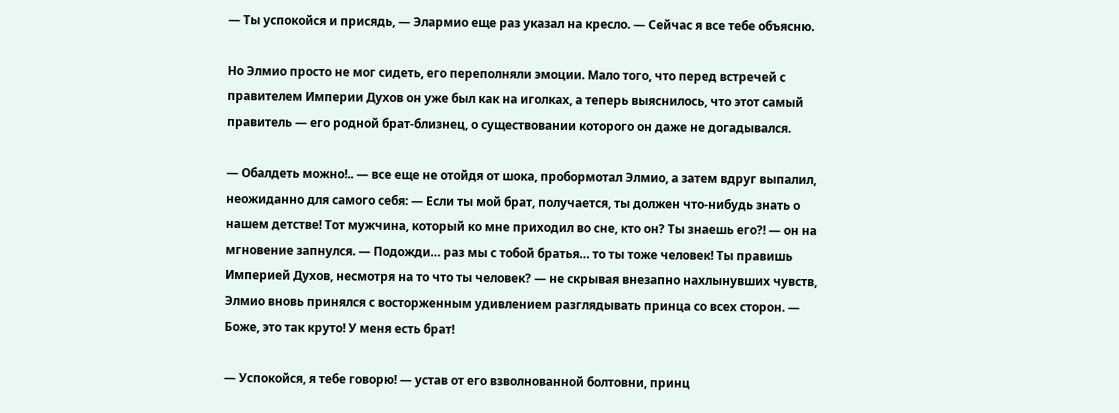— Ты успокойся и присядь, — Элармио еще раз указал на кресло. — Сейчас я все тебе объясню.

Но Элмио просто не мог сидеть, его переполняли эмоции. Мало того, что перед встречей с правителем Империи Духов он уже был как на иголках, а теперь выяснилось, что этот самый правитель — его родной брат-близнец, о существовании которого он даже не догадывался.

— Обалдеть можно!.. — все еще не отойдя от шока, пробормотал Элмио, а затем вдруг выпалил, неожиданно для самого себя: — Если ты мой брат, получается, ты должен что-нибудь знать о нашем детстве! Тот мужчина, который ко мне приходил во сне, кто он? Ты знаешь его?! — он на мгновение запнулся. — Подожди… раз мы с тобой братья… то ты тоже человек! Ты правишь Империей Духов, несмотря на то что ты человек? — не скрывая внезапно нахлынувших чувств, Элмио вновь принялся с восторженным удивлением разглядывать принца со всех сторон. — Боже, это так круто! У меня есть брат!

— Успокойся, я тебе говорю! — устав от его взволнованной болтовни, принц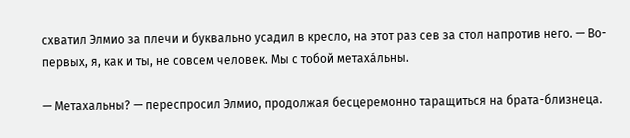схватил Элмио за плечи и буквально усадил в кресло, на этот раз сев за стол напротив него. — Во-первых, я, как и ты, не совсем человек. Мы с тобой метаха́льны.

— Метахальны? — переспросил Элмио, продолжая бесцеремонно таращиться на брата-близнеца.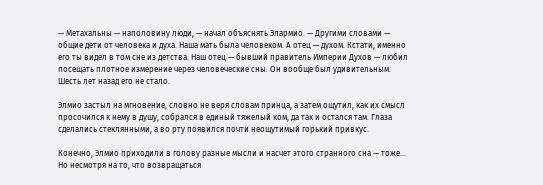— Метахальны — наполовину люди, — начал объяснять Элармио. — Другими словами — общие дети от человека и духа. Наша мать была человеком. А отец — духом. Кстати, именно его ты видел в том сне из детства. Наш отец — бывший правитель Империи Духов — любил посещать плотное измерение через человеческие сны. Он вообще был удивительным. Шесть лет назад его не стало.

Элмио застыл на мгновение, словно не веря словам принца, а затем ощутил, как их смысл просочился к нему в душу, собрался в единый тяжелый ком, да так и остался там. Глаза сделались стеклянными, а во рту появился почти неощутимый горький привкус.

Конечно, Элмио приходили в голову разные мысли и насчет этого странного сна — тоже… Но несмотря на то, что возвращаться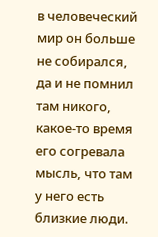в человеческий мир он больше не собирался, да и не помнил там никого, какое-то время его согревала мысль, что там у него есть близкие люди.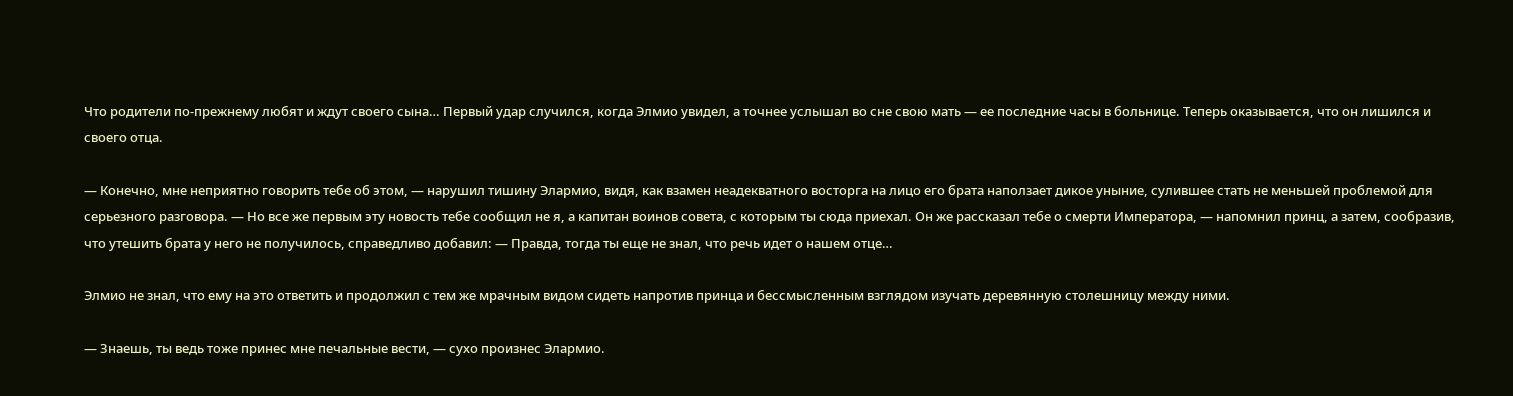Что родители по-прежнему любят и ждут своего сына… Первый удар случился, когда Элмио увидел, а точнее услышал во сне свою мать — ее последние часы в больнице. Теперь оказывается, что он лишился и своего отца.

— Конечно, мне неприятно говорить тебе об этом, — нарушил тишину Элармио, видя, как взамен неадекватного восторга на лицо его брата наползает дикое уныние, сулившее стать не меньшей проблемой для серьезного разговора. — Но все же первым эту новость тебе сообщил не я, а капитан воинов совета, с которым ты сюда приехал. Он же рассказал тебе о смерти Императора, — напомнил принц, а затем, сообразив, что утешить брата у него не получилось, справедливо добавил: — Правда, тогда ты еще не знал, что речь идет о нашем отце…

Элмио не знал, что ему на это ответить и продолжил с тем же мрачным видом сидеть напротив принца и бессмысленным взглядом изучать деревянную столешницу между ними.

— Знаешь, ты ведь тоже принес мне печальные вести, — сухо произнес Элармио.